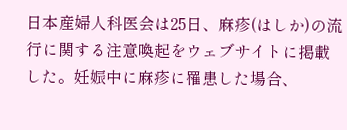日本産婦人科医会は25日、麻疹(はしか)の流行に関する注意喚起をウェブサイトに掲載した。妊娠中に麻疹に罹患した場合、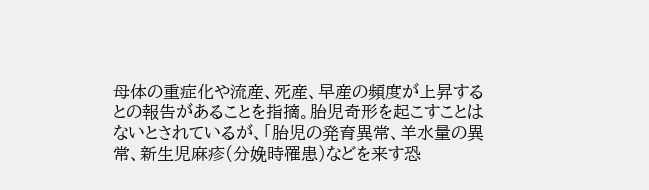母体の重症化や流産、死産、早産の頻度が上昇するとの報告があることを指摘。胎児奇形を起こすことはないとされているが、「胎児の発育異常、羊水量の異常、新生児麻疹(分娩時罹患)などを来す恐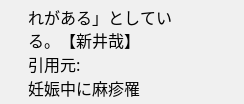れがある」としている。【新井哉】
引用元:
妊娠中に麻疹罹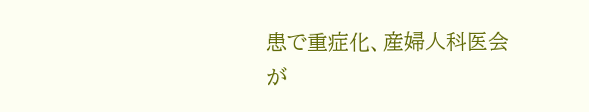患で重症化、産婦人科医会が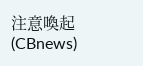注意喚起 (CBnews)